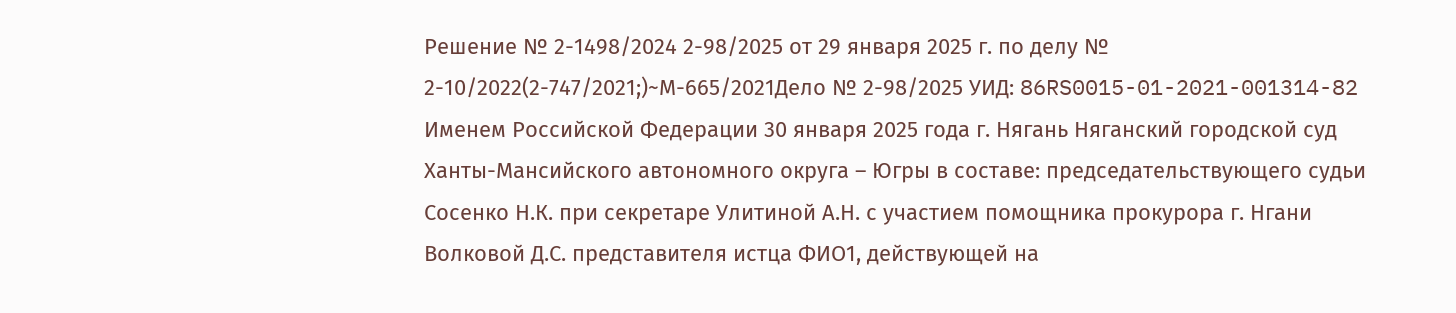Решение № 2-1498/2024 2-98/2025 от 29 января 2025 г. по делу № 2-10/2022(2-747/2021;)~М-665/2021Дело № 2-98/2025 УИД: 86RS0015-01-2021-001314-82 Именем Российской Федерации 30 января 2025 года г. Нягань Няганский городской суд Ханты-Мансийского автономного округа – Югры в составе: председательствующего судьи Сосенко Н.К. при секретаре Улитиной А.Н. с участием помощника прокурора г. Нгани Волковой Д.С. представителя истца ФИО1, действующей на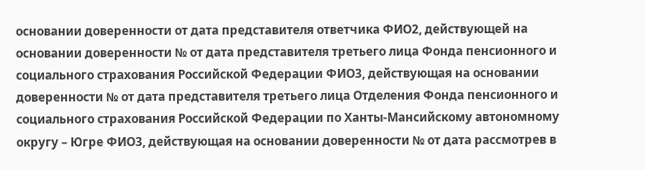основании доверенности от дата представителя ответчика ФИО2, действующей на основании доверенности № от дата представителя третьего лица Фонда пенсионного и социального страхования Российской Федерации ФИО3, действующая на основании доверенности № от дата представителя третьего лица Отделения Фонда пенсионного и социального страхования Российской Федерации по Ханты-Мансийскому автономному округу – Югре ФИО3, действующая на основании доверенности № от дата рассмотрев в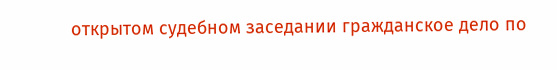открытом судебном заседании гражданское дело по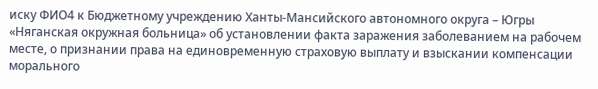иску ФИО4 к Бюджетному учреждению Ханты-Мансийского автономного округа – Югры «Няганская окружная больница» об установлении факта заражения заболеванием на рабочем месте, о признании права на единовременную страховую выплату и взыскании компенсации морального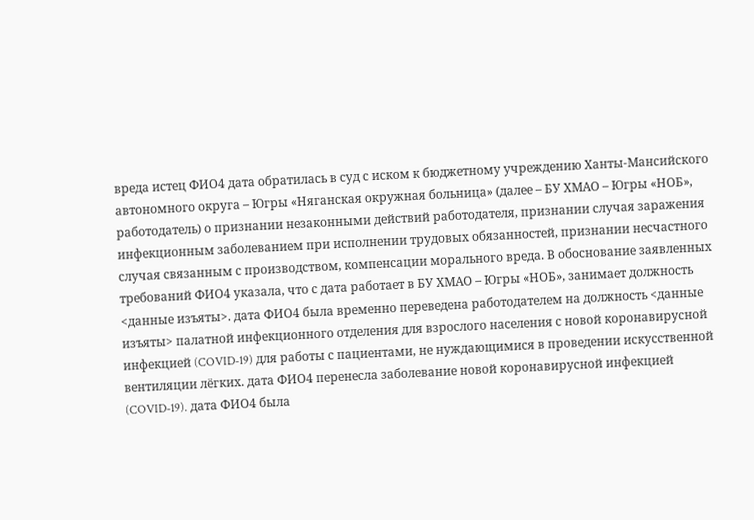вреда истец ФИО4 дата обратилась в суд с иском к бюджетному учреждению Ханты-Мансийского автономного округа – Югры «Няганская окружная больница» (далее – БУ ХМАО – Югры «НОБ», работодатель) о признании незаконными действий работодателя, признании случая заражения инфекционным заболеванием при исполнении трудовых обязанностей, признании несчастного случая связанным с производством, компенсации морального вреда. В обоснование заявленных требований ФИО4 указала, что с дата работает в БУ ХМАО – Югры «НОБ», занимает должность <данные изъяты>. дата ФИО4 была временно переведена работодателем на должность <данные изъяты> палатной инфекционного отделения для взрослого населения с новой коронавирусной инфекцией (COVID-19) для работы с пациентами, не нуждающимися в проведении искусственной вентиляции лёгких. дата ФИО4 перенесла заболевание новой коронавирусной инфекцией (COVID-19). дата ФИО4 была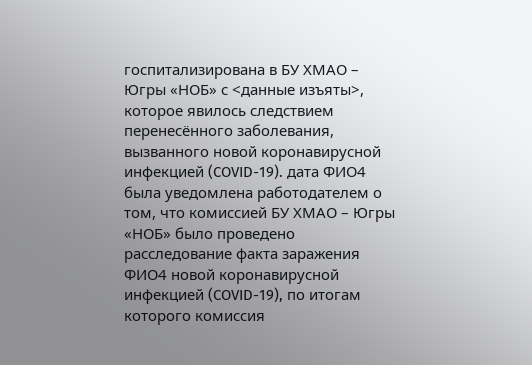госпитализирована в БУ ХМАО – Югры «НОБ» с <данные изъяты>, которое явилось следствием перенесённого заболевания, вызванного новой коронавирусной инфекцией (COVID-19). дата ФИО4 была уведомлена работодателем о том, что комиссией БУ ХМАО – Югры «НОБ» было проведено расследование факта заражения ФИО4 новой коронавирусной инфекцией (COVID-19), по итогам которого комиссия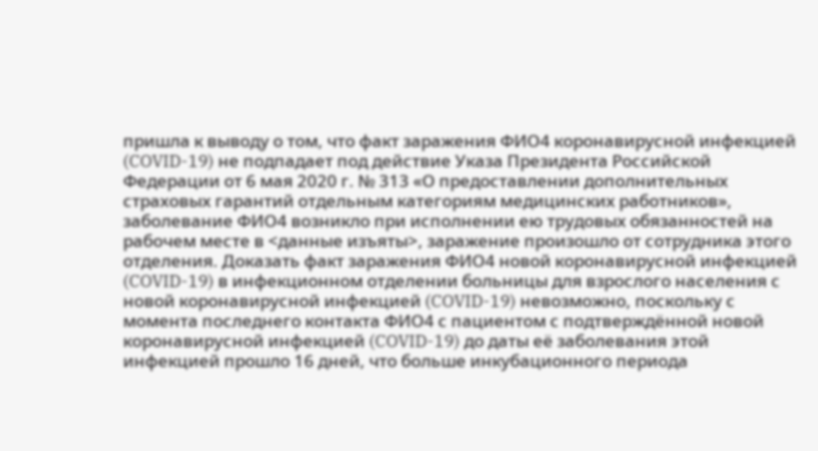пришла к выводу о том, что факт заражения ФИО4 коронавирусной инфекцией (COVID-19) не подпадает под действие Указа Президента Российской Федерации от 6 мая 2020 г. № 313 «О предоставлении дополнительных страховых гарантий отдельным категориям медицинских работников», заболевание ФИО4 возникло при исполнении ею трудовых обязанностей на рабочем месте в <данные изъяты>, заражение произошло от сотрудника этого отделения. Доказать факт заражения ФИО4 новой коронавирусной инфекцией (COVID-19) в инфекционном отделении больницы для взрослого населения с новой коронавирусной инфекцией (COVID-19) невозможно, поскольку с момента последнего контакта ФИО4 с пациентом с подтверждённой новой коронавирусной инфекцией (COVID-19) до даты её заболевания этой инфекцией прошло 16 дней, что больше инкубационного периода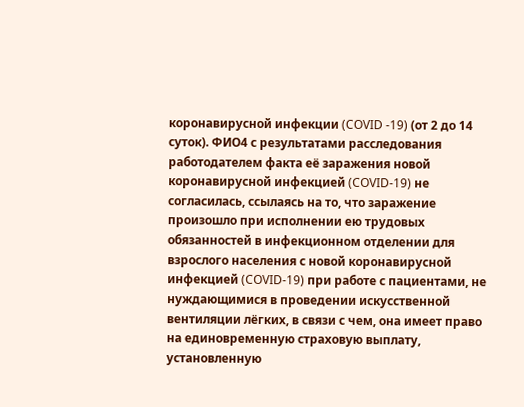коронавирусной инфекции (COVID -19) (от 2 до 14 суток). ФИО4 с результатами расследования работодателем факта её заражения новой коронавирусной инфекцией (COVID-19) не согласилась, ссылаясь на то, что заражение произошло при исполнении ею трудовых обязанностей в инфекционном отделении для взрослого населения с новой коронавирусной инфекцией (COVID-19) при работе с пациентами, не нуждающимися в проведении искусственной вентиляции лёгких, в связи с чем, она имеет право на единовременную страховую выплату, установленную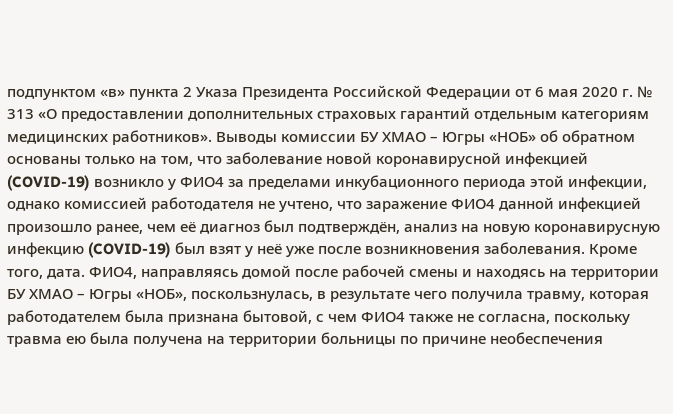подпунктом «в» пункта 2 Указа Президента Российской Федерации от 6 мая 2020 г. № 313 «О предоставлении дополнительных страховых гарантий отдельным категориям медицинских работников». Выводы комиссии БУ ХМАО – Югры «НОБ» об обратном основаны только на том, что заболевание новой коронавирусной инфекцией (COVID-19) возникло у ФИО4 за пределами инкубационного периода этой инфекции, однако комиссией работодателя не учтено, что заражение ФИО4 данной инфекцией произошло ранее, чем её диагноз был подтверждён, анализ на новую коронавирусную инфекцию (COVID-19) был взят у неё уже после возникновения заболевания. Кроме того, дата. ФИО4, направляясь домой после рабочей смены и находясь на территории БУ ХМАО – Югры «НОБ», поскользнулась, в результате чего получила травму, которая работодателем была признана бытовой, с чем ФИО4 также не согласна, поскольку травма ею была получена на территории больницы по причине необеспечения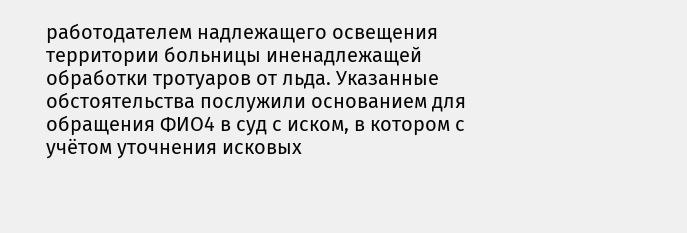работодателем надлежащего освещения территории больницы иненадлежащей обработки тротуаров от льда. Указанные обстоятельства послужили основанием для обращения ФИО4 в суд с иском, в котором с учётом уточнения исковых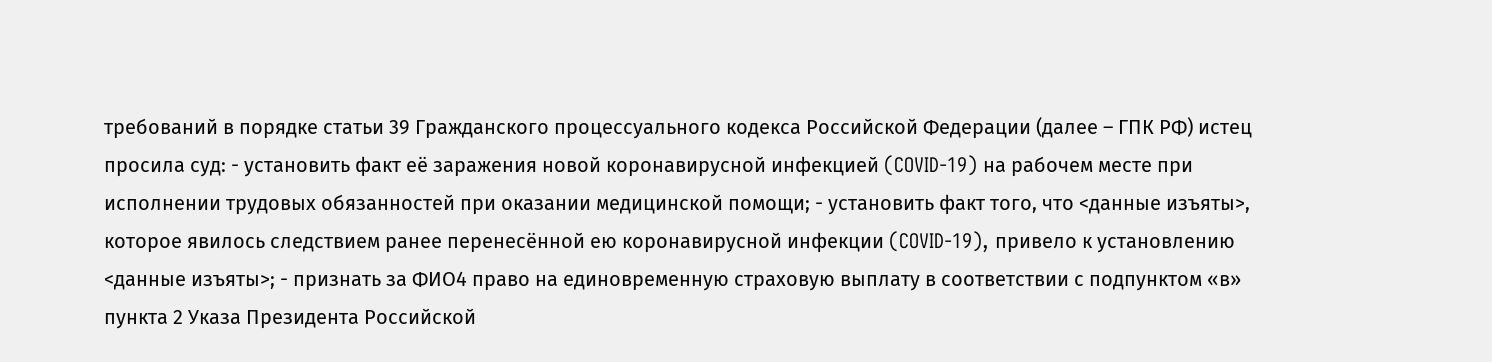требований в порядке статьи 39 Гражданского процессуального кодекса Российской Федерации (далее – ГПК РФ) истец просила суд: - установить факт её заражения новой коронавирусной инфекцией (COVID-19) на рабочем месте при исполнении трудовых обязанностей при оказании медицинской помощи; - установить факт того, что <данные изъяты>, которое явилось следствием ранее перенесённой ею коронавирусной инфекции (COVID-19), привело к установлению <данные изъяты>; - признать за ФИО4 право на единовременную страховую выплату в соответствии с подпунктом «в» пункта 2 Указа Президента Российской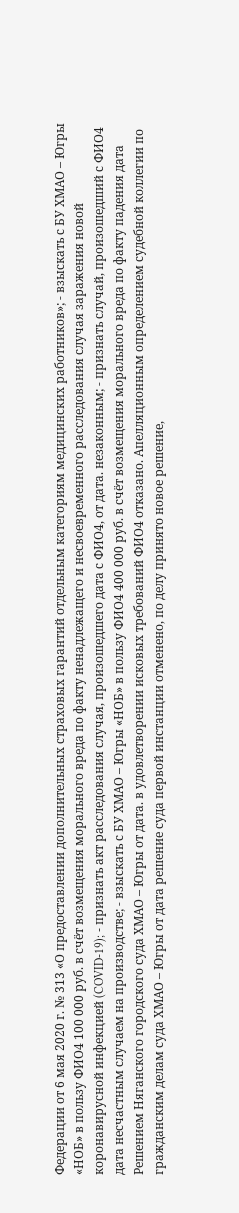Федерации от 6 мая 2020 г. № 313 «О предоставлении дополнительных страховых гарантий отдельным категориям медицинских работников»; - взыскать с БУ ХМАО – Югры «НОБ» в пользу ФИО4 100 000 руб. в счёт возмещения морального вреда по факту ненадлежащего и несвоевременного расследования случая заражения новой коронавирусной инфекцией (COVID-19); - признать акт расследования случая, произошедшего дата с ФИО4, от дата. незаконным; - признать случай, произошедший с ФИО4 дата несчастным случаем на производстве; - взыскать с БУ ХМАО – Югры «НОБ» в пользу ФИО4 400 000 руб. в счёт возмещения морального вреда по факту падения дата Решением Няганского городского суда ХМАО – Югры от дата. в удовлетворении исковых требований ФИО4 отказано. Апелляционным определением судебной коллегии по гражданским делам суда ХМАО – Югры от дата решение суда первой инстанции отменено, по делу принято новое решение,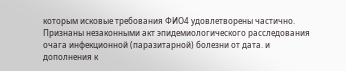которым исковые требования ФИО4 удовлетворены частично. Признаны незаконными акт эпидемиологического расследования очага инфекционной (паразитарной) болезни от дата. и дополнения к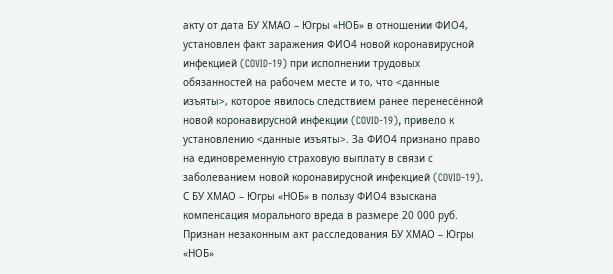акту от дата БУ ХМАО – Югры «НОБ» в отношении ФИО4, установлен факт заражения ФИО4 новой коронавирусной инфекцией (COVID-19) при исполнении трудовых обязанностей на рабочем месте и то, что <данные изъяты>, которое явилось следствием ранее перенесённой новой коронавирусной инфекции (COVID-19), привело к установлению <данные изъяты>. За ФИО4 признано право на единовременную страховую выплату в связи с заболеванием новой коронавирусной инфекцией (COVID-19). С БУ ХМАО – Югры «НОБ» в пользу ФИО4 взыскана компенсация морального вреда в размере 20 000 руб. Признан незаконным акт расследования БУ ХМАО – Югры «НОБ»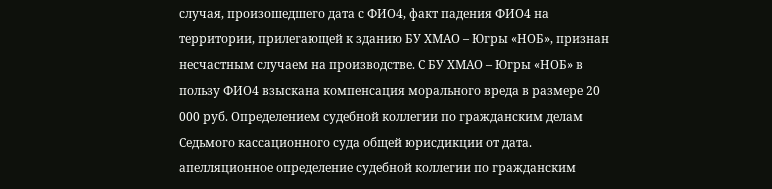случая, произошедшего дата с ФИО4, факт падения ФИО4 на территории, прилегающей к зданию БУ ХМАО – Югры «НОБ», признан несчастным случаем на производстве. С БУ ХМАО – Югры «НОБ» в пользу ФИО4 взыскана компенсация морального вреда в размере 20 000 руб. Определением судебной коллегии по гражданским делам Седьмого кассационного суда общей юрисдикции от дата. апелляционное определение судебной коллегии по гражданским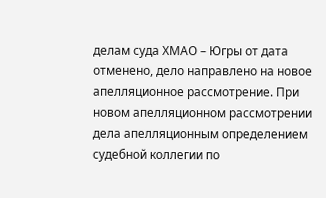делам суда ХМАО – Югры от дата отменено, дело направлено на новое апелляционное рассмотрение. При новом апелляционном рассмотрении дела апелляционным определением судебной коллегии по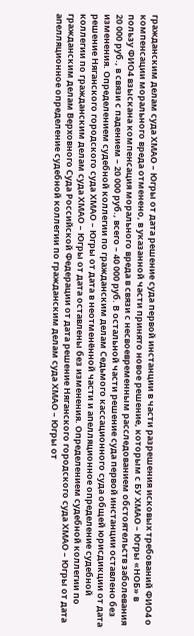гражданским делам суда ХМАО – Югры от дата решение суда первой инстанции в части разрешения исковых требований ФИО4 о компенсации морального вреда отменено, в указанной части принято новое решение, которым с БУ ХМАО – Югры «НОБ» в пользу ФИО4 взыскана компенсация морального вреда в связи с несвоевременным расследованием обстоятельств заболевания 20 000 руб., в связи с падением – 20 000 руб., всего – 40 000 руб. В остальной части решение суда первой инстанции оставлено без изменения. Определением судебной коллегии по гражданским делам Седьмого кассационного суда общей юрисдикции от дата решение Няганского городского суда ХМАО – Югры от дата в неотменённой части и апелляционное определение судебной коллегии по гражданским делам суда ХМАО – Югры от дата оставлены без изменения. Определением судебной коллегии по гражданским делам Верховного Суда Российской Федерации от дата решение Няганского городского суда ХМАО – Югры от дата апелляционное определение судебной коллегии по гражданским делам суда ХМАО – Югры от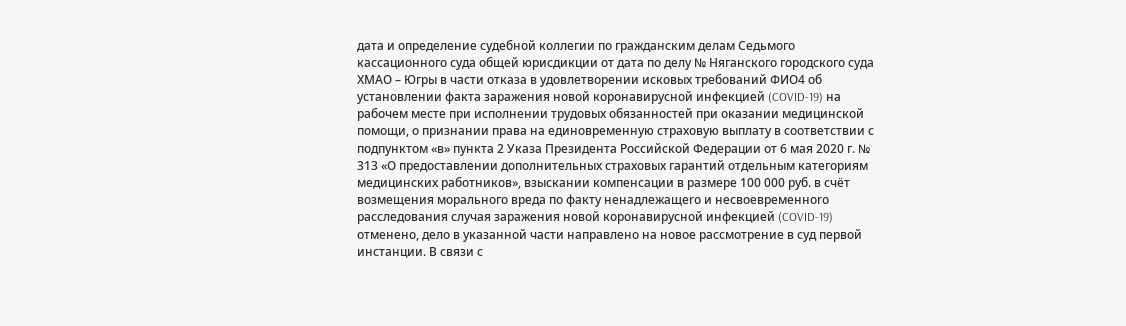дата и определение судебной коллегии по гражданским делам Седьмого кассационного суда общей юрисдикции от дата по делу № Няганского городского суда ХМАО – Югры в части отказа в удовлетворении исковых требований ФИО4 об установлении факта заражения новой коронавирусной инфекцией (COVID-19) на рабочем месте при исполнении трудовых обязанностей при оказании медицинской помощи, о признании права на единовременную страховую выплату в соответствии с подпунктом «в» пункта 2 Указа Президента Российской Федерации от 6 мая 2020 г. № 313 «О предоставлении дополнительных страховых гарантий отдельным категориям медицинских работников», взыскании компенсации в размере 100 000 руб. в счёт возмещения морального вреда по факту ненадлежащеro и несвоевременноro расследования случая заражения новой коронавирусной инфекцией (COVID-19) отменено, дело в указанной части направлено на новое рассмотрение в суд первой инстанции. В связи с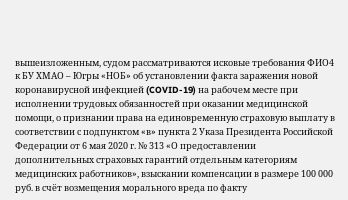вышеизложенным, судом рассматриваются исковые требования ФИО4 к БУ ХМАО – Югры «НОБ» об установлении факта заражения новой коронавирусной инфекцией (COVID-19) на рабочем месте при исполнении трудовых обязанностей при оказании медицинской помощи, о признании права на единовременную страховую выплату в соответствии с подпунктом «в» пункта 2 Указа Президента Российской Федерации от 6 мая 2020 г. № 313 «О предоставлении дополнительных страховых гарантий отдельным категориям медицинских работников», взыскании компенсации в размере 100 000 руб. в счёт возмещения морального вреда по факту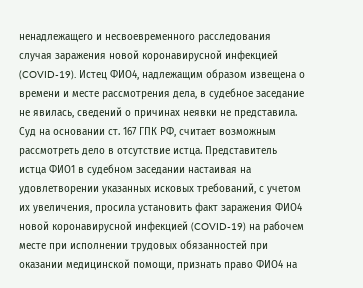ненадлежащеro и несвоевременноro расследования случая заражения новой коронавирусной инфекцией (COVID-19). Истец ФИО4, надлежащим образом извещена о времени и месте рассмотрения дела, в судебное заседание не явилась, сведений о причинах неявки не представила. Суд на основании ст. 167 ГПК РФ, считает возможным рассмотреть дело в отсутствие истца. Представитель истца ФИО1 в судебном заседании настаивая на удовлетворении указанных исковых требований, с учетом их увеличения, просила установить факт заражения ФИО4 новой коронавирусной инфекцией (COVID-19) на рабочем месте при исполнении трудовых обязанностей при оказании медицинской помощи, признать право ФИО4 на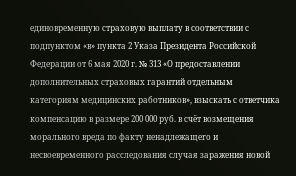единовременную страховую выплату в соответствии с подпунктом «в» пункта 2 Указа Президента Российской Федерации от 6 мая 2020 г. № 313 «О предоставлении дополнительных страховых гарантий отдельным категориям медицинских работников», взыскать с ответчика компенсацию в размере 200 000 руб. в счёт возмещения морального вреда по факту ненадлежащеro и несвоевременноro расследования случая заражения новой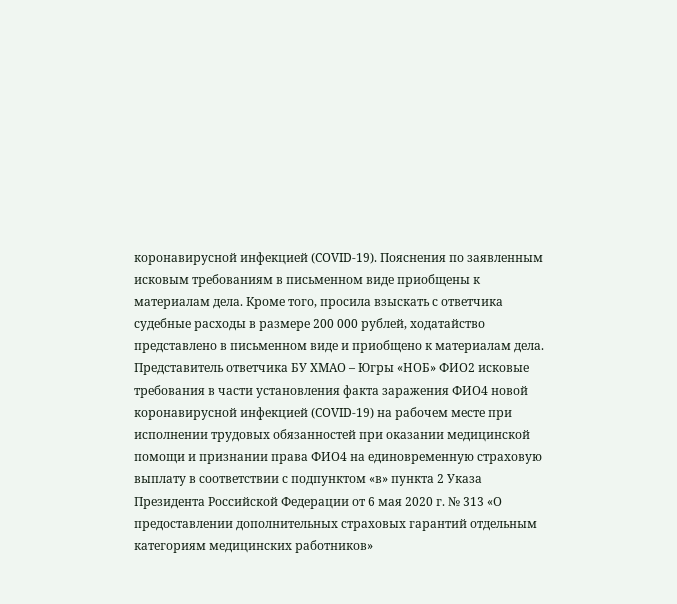коронавирусной инфекцией (COVID-19). Пояснения по заявленным исковым требованиям в письменном виде приобщены к материалам дела. Кроме того, просила взыскать с ответчика судебные расходы в размере 200 000 рублей, ходатайство представлено в письменном виде и приобщено к материалам дела. Представитель ответчика БУ ХМАО – Югры «НОБ» ФИО2 исковые требования в части установления факта заражения ФИО4 новой коронавирусной инфекцией (COVID-19) на рабочем месте при исполнении трудовых обязанностей при оказании медицинской помощи и признании права ФИО4 на единовременную страховую выплату в соответствии с подпунктом «в» пункта 2 Указа Президента Российской Федерации от 6 мая 2020 г. № 313 «О предоставлении дополнительных страховых гарантий отдельным категориям медицинских работников»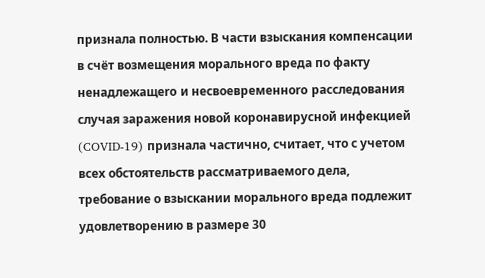признала полностью. В части взыскания компенсации в счёт возмещения морального вреда по факту ненадлежащеro и несвоевременноro расследования случая заражения новой коронавирусной инфекцией (COVID-19) признала частично, считает, что с учетом всех обстоятельств рассматриваемого дела, требование о взыскании морального вреда подлежит удовлетворению в размере 30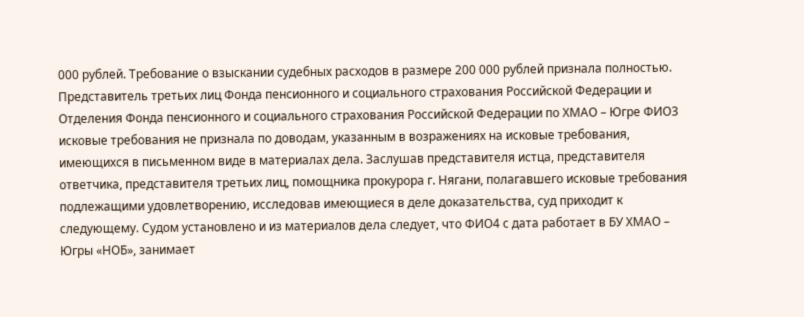000 рублей. Требование о взыскании судебных расходов в размере 200 000 рублей признала полностью. Представитель третьих лиц Фонда пенсионного и социального страхования Российской Федерации и Отделения Фонда пенсионного и социального страхования Российской Федерации по ХМАО – Югре ФИО3 исковые требования не признала по доводам, указанным в возражениях на исковые требования, имеющихся в письменном виде в материалах дела. Заслушав представителя истца, представителя ответчика, представителя третьих лиц, помощника прокурора г. Нягани, полагавшего исковые требования подлежащими удовлетворению, исследовав имеющиеся в деле доказательства, суд приходит к следующему. Судом установлено и из материалов дела следует, что ФИО4 с дата работает в БУ ХМАО – Югры «НОБ», занимает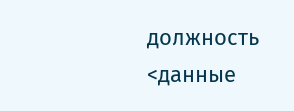должность <данные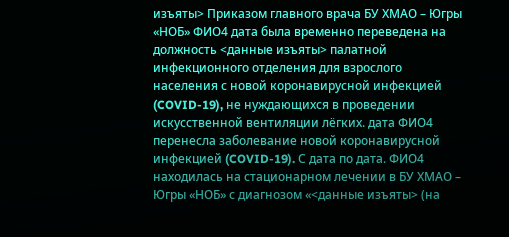изъяты> Приказом главного врача БУ ХМАО – Югры «НОБ» ФИО4 дата была временно переведена на должность <данные изъяты> палатной инфекционного отделения для взрослого населения с новой коронавирусной инфекцией (COVID-19), не нуждающихся в проведении искусственной вентиляции лёгких. дата ФИО4 перенесла заболевание новой коронавирусной инфекцией (COVID-19). С дата по дата. ФИО4 находилась на стационарном лечении в БУ ХМАО – Югры «НОБ» с диагнозом «<данные изъяты> (на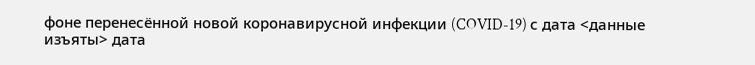фоне перенесённой новой коронавирусной инфекции (COVID-19) с дата <данные изъяты> дата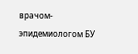врачом-эпидемиологом БУ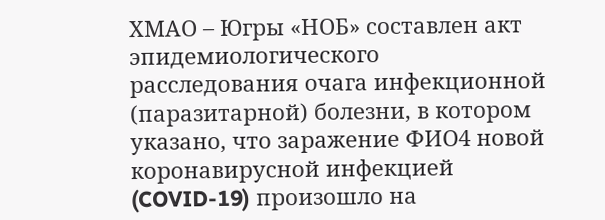ХМАО – Югры «НОБ» составлен акт эпидемиологического расследования очага инфекционной (паразитарной) болезни, в котором указано, что заражение ФИО4 новой коронавирусной инфекцией (COVID-19) произошло на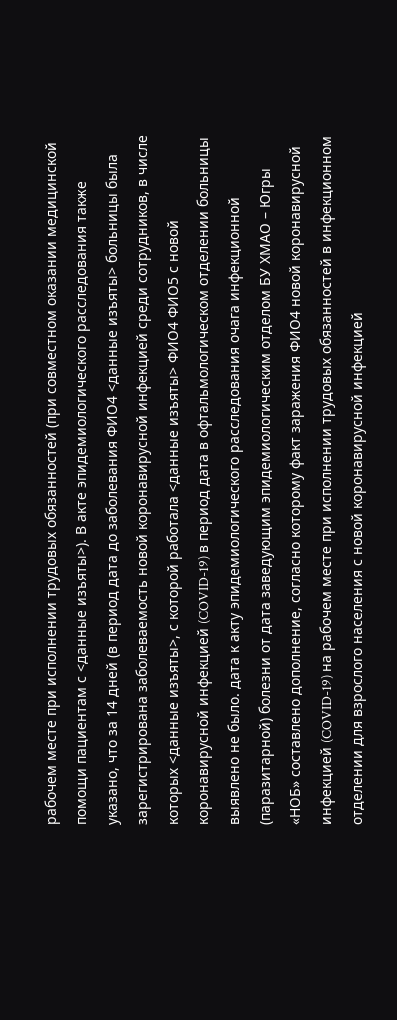рабочем месте при исполнении трудовых обязанностей (при совместном оказании медицинской помощи пациентам с <данные изъяты>). В акте эпидемиологического расследования также указано, что за 14 дней (в период дата до заболевания ФИО4 <данные изъяты> больницы была зарегистрирована заболеваемость новой коронавирусной инфекцией среди сотрудников, в числе которых <данные изъяты>, с которой работала <данные изъяты> ФИО4 ФИО5 с новой коронавирусной инфекцией (COVID-19) в период дата в офтальмологическом отделении больницы выявлено не было. дата к акту эпидемиологического расследования очага инфекционной (паразитарной) болезни от дата заведующим эпидемиологическим отделом БУ ХМАО – Югры «НОБ» составлено дополнение, согласно которому факт заражения ФИО4 новой коронавирусной инфекцией (COVID-19) на рабочем месте при исполнении трудовых обязанностей в инфекционном отделении для взрослого населения с новой коронавирусной инфекцией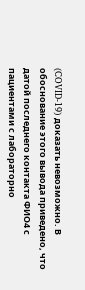(COVID-19) доказать невозможно. В обоснование этого вывода приведено, что датой последнего контакта ФИО4 с пациентами с лабораторно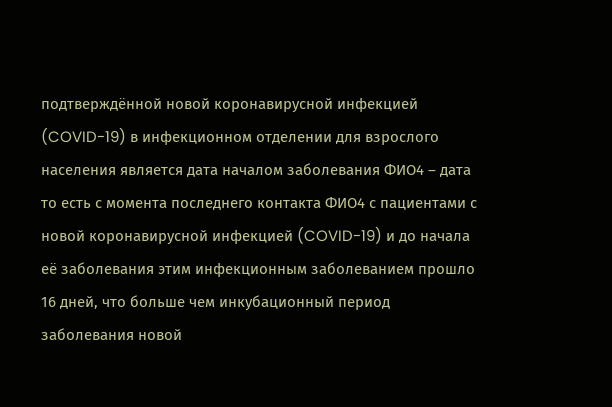подтверждённой новой коронавирусной инфекцией (COVID-19) в инфекционном отделении для взрослого населения является дата началом заболевания ФИО4 – дата то есть с момента последнего контакта ФИО4 с пациентами с новой коронавирусной инфекцией (COVID-19) и до начала её заболевания этим инфекционным заболеванием прошло 16 дней, что больше чем инкубационный период заболевания новой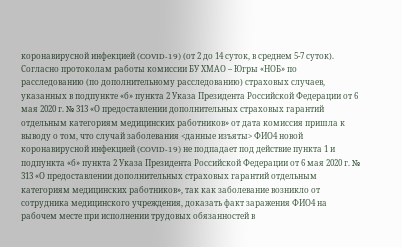коронавирусной инфекцией (COVID-19) (от 2 до 14 суток, в среднем 5-7 суток). Согласно протоколам работы комиссии БУ ХМАО – Югры «НОБ» по расследованию (по дополнительному расследованию) страховых случаев, указанных в подпункте «б» пункта 2 Указа Президента Российской Федерации от 6 мая 2020 г. № 313 «О предоставлении дополнительных страховых гарантий отдельным категориям медицинских работников» от дата комиссия пришла к выводу о том, что случай заболевания <данные изъяты> ФИО4 новой коронавирусной инфекцией (COVID-19) не подпадает под действие пункта 1 и подпункта «б» пункта 2 Указа Президента Российской Федерации от 6 мая 2020 г. № 313 «О предоставлении дополнительных страховых гарантий отдельным категориям медицинских работников», так как заболевание возникло от сотрудника медицинского учреждения, доказать факт заражения ФИО4 на рабочем месте при исполнении трудовых обязанностей в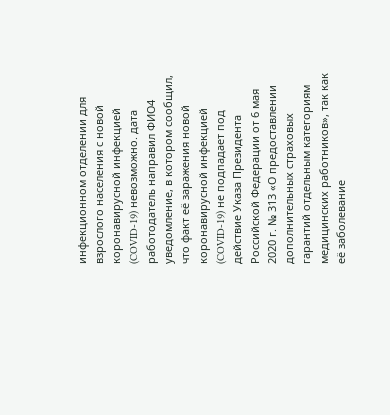инфекционном отделении для взрослого населения с новой коронавирусной инфекцией (COVID-19) невозможно. дата работодатель направил ФИО4 уведомление, в котором сообщил, что факт её заражения новой коронавирусной инфекцией (COVID-19) не подпадает под действие Указа Президента Российской Федерации от 6 мая 2020 г. № 313 «О предоставлении дополнительных страховых гарантий отдельным категориям медицинских работников», так как её заболевание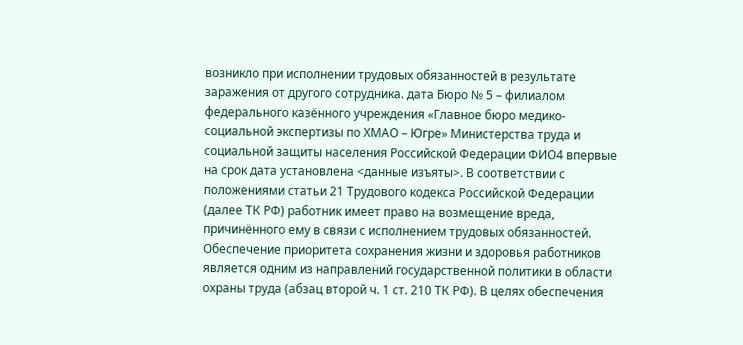возникло при исполнении трудовых обязанностей в результате заражения от другого сотрудника. дата Бюро № 5 – филиалом федерального казённого учреждения «Главное бюро медико-социальной экспертизы по ХМАО – Югре» Министерства труда и социальной защиты населения Российской Федерации ФИО4 впервые на срок дата установлена <данные изъяты>. В соответствии с положениями статьи 21 Трудового кодекса Российской Федерации (далее ТК РФ) работник имеет право на возмещение вреда, причинённого ему в связи с исполнением трудовых обязанностей. Обеспечение приоритета сохранения жизни и здоровья работников является одним из направлений государственной политики в области охраны труда (абзац второй ч. 1 ст. 210 ТК РФ). В целях обеспечения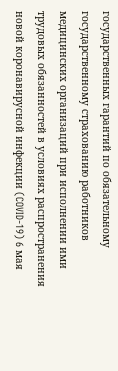государственных гарантий по обязательному государственному страхованию работников медицинских организаций при исполнении ими трудовых обязанностей в условиях распространения новой коронавирусной инфекции (COVID-19) 6 мая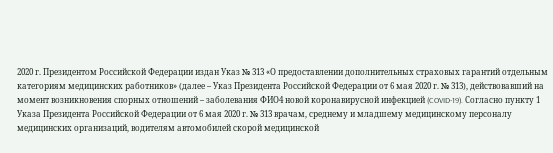2020 г. Президентом Российской Федерации издан Указ № 313 «О предоставлении дополнительных страховых гарантий отдельным категориям медицинских работников» (далее – Указ Президента Российской Федерации от 6 мая 2020 г. № 313), действовавший на момент возникновения спорных отношений – заболевания ФИО4 новой коронавирусной инфекцией (COVID-19). Согласно пункту 1 Указа Президента Российской Федерации от 6 мая 2020 г. № 313 врачам, среднему и младшему медицинскому персоналу медицинских организаций, водителям автомобилей скорой медицинской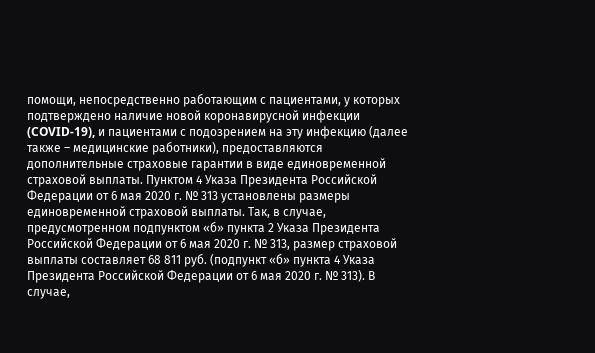помощи, непосредственно работающим с пациентами, у которых подтверждено наличие новой коронавирусной инфекции (COVID-19), и пациентами с подозрением на эту инфекцию (далее также – медицинские работники), предоставляются дополнительные страховые гарантии в виде единовременной страховой выплаты. Пунктом 4 Указа Президента Российской Федерации от 6 мая 2020 г. № 313 установлены размеры единовременной страховой выплаты. Так, в случае, предусмотренном подпунктом «б» пункта 2 Указа Президента Российской Федерации от 6 мая 2020 г. № 313, размер страховой выплаты составляет 68 811 руб. (подпункт «б» пункта 4 Указа Президента Российской Федерации от 6 мая 2020 г. № 313). В случае,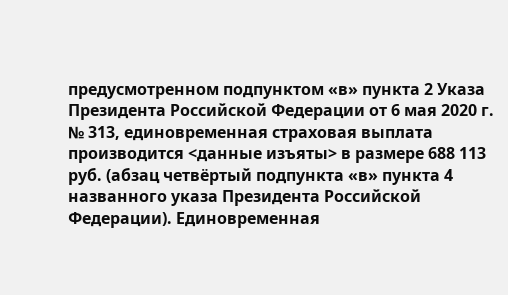предусмотренном подпунктом «в» пункта 2 Указа Президента Российской Федерации от 6 мая 2020 г. № 313, единовременная страховая выплата производится <данные изъяты> в размере 688 113 руб. (абзац четвёртый подпункта «в» пункта 4 названного указа Президента Российской Федерации). Единовременная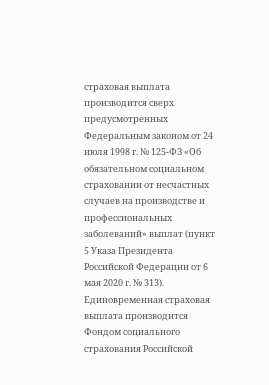страховая выплата производится сверх предусмотренных Федеральным законом от 24 июля 1998 г. № 125-ФЗ «Об обязательном социальном страховании от несчастных случаев на производстве и профессиональных заболеваний» выплат (пункт 5 Указа Президента Российской Федерации от 6 мая 2020 г. № 313). Единовременная страховая выплата производится Фондом социального страхования Российской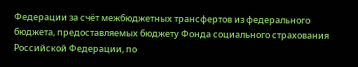Федерации за счёт межбюджетных трансфертов из федерального бюджета, предоставляемых бюджету Фонда социального страхования Российской Федерации, по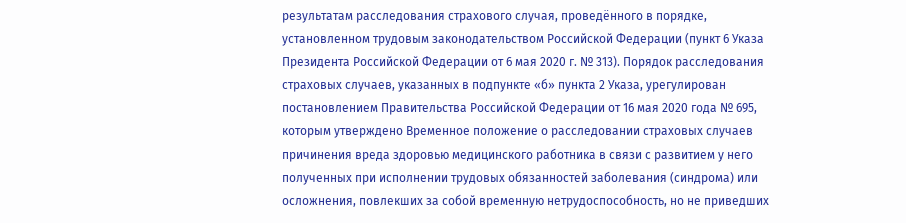результатам расследования страхового случая, проведённого в порядке, установленном трудовым законодательством Российской Федерации (пункт 6 Указа Президента Российской Федерации от 6 мая 2020 г. № 313). Порядок расследования страховых случаев, указанных в подпункте «б» пункта 2 Указа, урегулирован постановлением Правительства Российской Федерации от 16 мая 2020 года № 695, которым утверждено Временное положение о расследовании страховых случаев причинения вреда здоровью медицинского работника в связи с развитием у него полученных при исполнении трудовых обязанностей заболевания (синдрома) или осложнения, повлекших за собой временную нетрудоспособность, но не приведших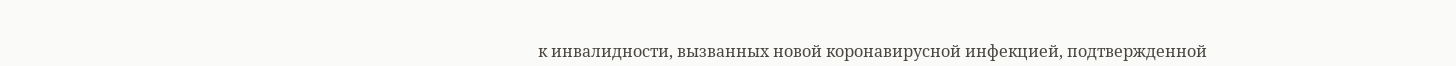к инвалидности, вызванных новой коронавирусной инфекцией, подтвержденной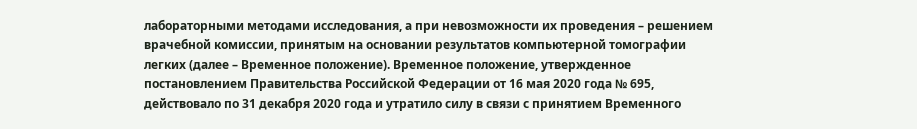лабораторными методами исследования, а при невозможности их проведения – решением врачебной комиссии, принятым на основании результатов компьютерной томографии легких (далее – Временное положение). Временное положение, утвержденное постановлением Правительства Российской Федерации от 16 мая 2020 года № 695, действовало по 31 декабря 2020 года и утратило силу в связи с принятием Временного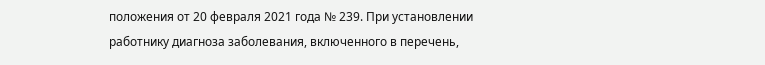положения от 20 февраля 2021 года № 239. При установлении работнику диагноза заболевания, включенного в перечень,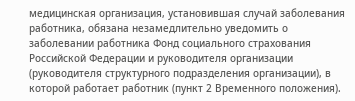медицинская организация, установившая случай заболевания работника, обязана незамедлительно уведомить о заболевании работника Фонд социального страхования Российской Федерации и руководителя организации (руководителя структурного подразделения организации), в которой работает работник (пункт 2 Временного положения).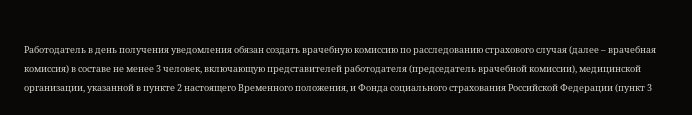Работодатель в день получения уведомления обязан создать врачебную комиссию по расследованию страхового случая (далее – врачебная комиссия) в составе не менее 3 человек, включающую представителей работодателя (председатель врачебной комиссии), медицинской организации, указанной в пункте 2 настоящего Временного положения, и Фонда социального страхования Российской Федерации (пункт 3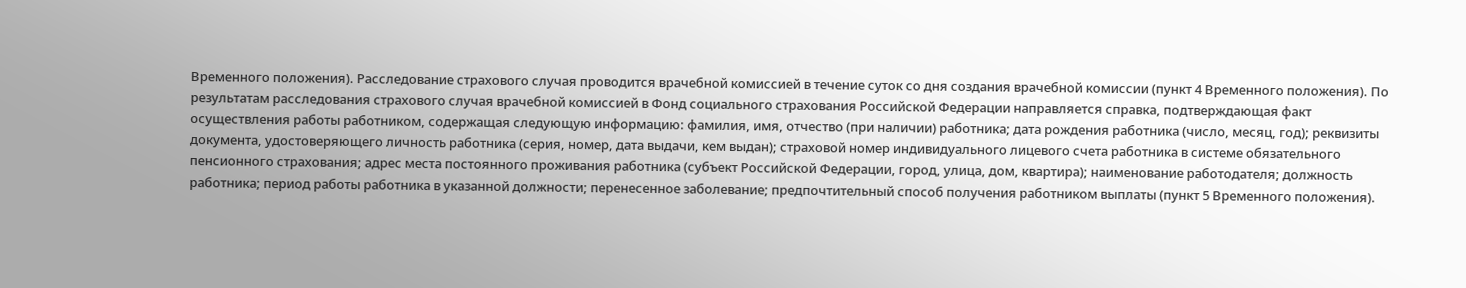Временного положения). Расследование страхового случая проводится врачебной комиссией в течение суток со дня создания врачебной комиссии (пункт 4 Временного положения). По результатам расследования страхового случая врачебной комиссией в Фонд социального страхования Российской Федерации направляется справка, подтверждающая факт осуществления работы работником, содержащая следующую информацию: фамилия, имя, отчество (при наличии) работника; дата рождения работника (число, месяц, год); реквизиты документа, удостоверяющего личность работника (серия, номер, дата выдачи, кем выдан); страховой номер индивидуального лицевого счета работника в системе обязательного пенсионного страхования; адрес места постоянного проживания работника (субъект Российской Федерации, город, улица, дом, квартира); наименование работодателя; должность работника; период работы работника в указанной должности; перенесенное заболевание; предпочтительный способ получения работником выплаты (пункт 5 Временного положения).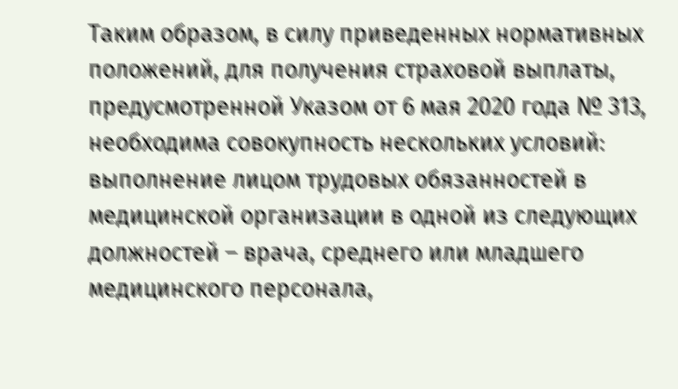Таким образом, в силу приведенных нормативных положений, для получения страховой выплаты, предусмотренной Указом от 6 мая 2020 года № 313, необходима совокупность нескольких условий: выполнение лицом трудовых обязанностей в медицинской организации в одной из следующих должностей – врача, среднего или младшего медицинского персонала,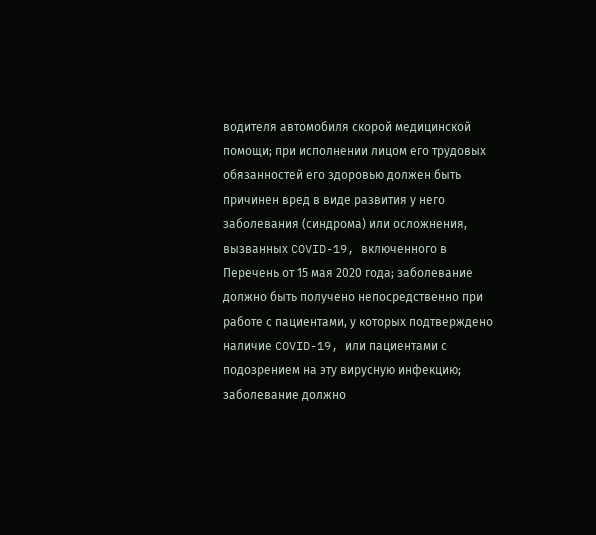водителя автомобиля скорой медицинской помощи; при исполнении лицом его трудовых обязанностей его здоровью должен быть причинен вред в виде развития у него заболевания (синдрома) или осложнения, вызванных COVID-19, включенного в Перечень от 15 мая 2020 года; заболевание должно быть получено непосредственно при работе с пациентами, у которых подтверждено наличие COVID-19, или пациентами с подозрением на эту вирусную инфекцию; заболевание должно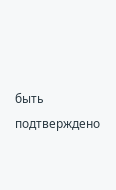быть подтверждено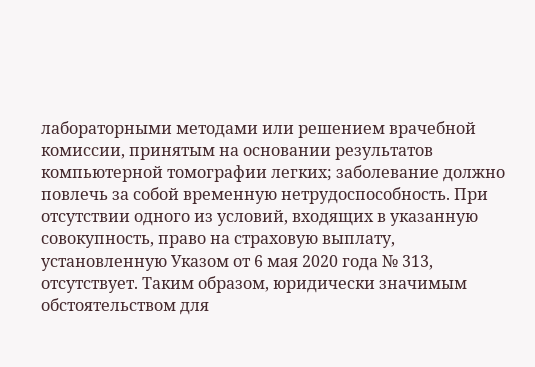лабораторными методами или решением врачебной комиссии, принятым на основании результатов компьютерной томографии легких; заболевание должно повлечь за собой временную нетрудоспособность. При отсутствии одного из условий, входящих в указанную совокупность, право на страховую выплату, установленную Указом от 6 мая 2020 года № 313, отсутствует. Таким образом, юридически значимым обстоятельством для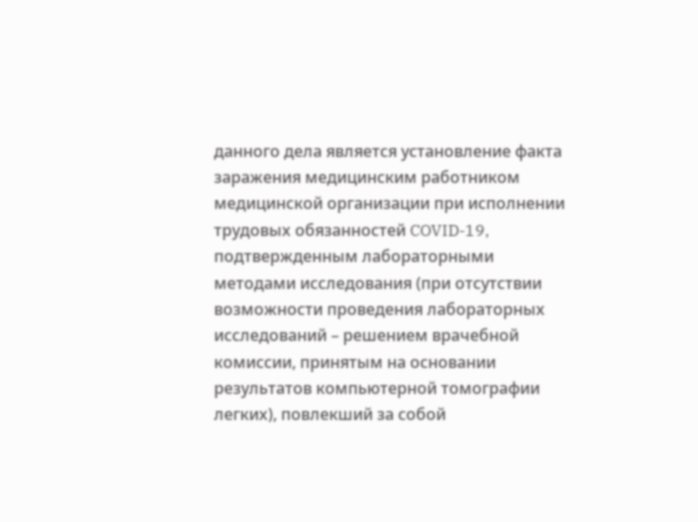данного дела является установление факта заражения медицинским работником медицинской организации при исполнении трудовых обязанностей COVID-19, подтвержденным лабораторными методами исследования (при отсутствии возможности проведения лабораторных исследований – решением врачебной комиссии, принятым на основании результатов компьютерной томографии легких), повлекший за собой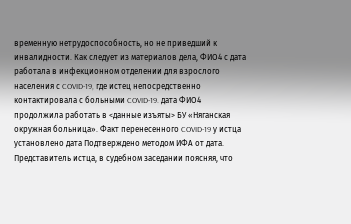временную нетрудоспособность, но не приведший к инвалидности. Как следует из материалов дела, ФИО4 с дата работала в инфекционном отделении для взрослого населения с COVID-19, где истец непосредственно контактировала с больными COVID-19. дата ФИО4 продолжила работать в <данные изъяты> БУ «Няганская окружная больница». Факт перенесенного COVID-19 у истца установлено дата Подтверждено методом ИФА от дата. Представитель истца, в судебном заседании поясняя, что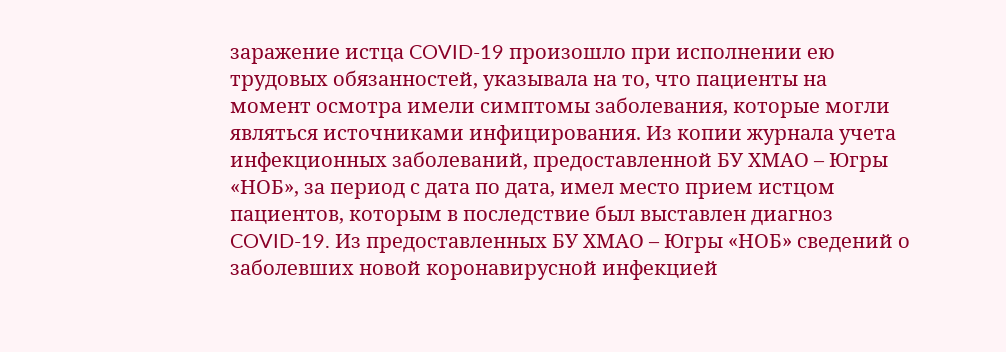заражение истца COVID-19 произошло при исполнении ею трудовых обязанностей, указывала на то, что пациенты на момент осмотра имели симптомы заболевания, которые могли являться источниками инфицирования. Из копии журнала учета инфекционных заболеваний, предоставленной БУ ХМАО – Югры «НОБ», за период с дата по дата, имел место прием истцом пациентов, которым в последствие был выставлен диагноз COVID-19. Из предоставленных БУ ХМАО – Югры «НОБ» сведений о заболевших новой коронавирусной инфекцией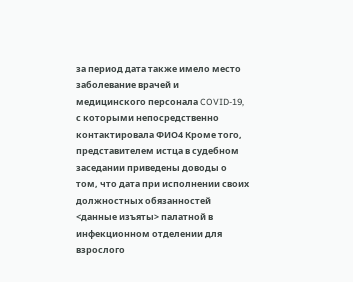за период дата также имело место заболевание врачей и медицинского персонала COVID-19, с которыми непосредственно контактировала ФИО4 Кроме того, представителем истца в судебном заседании приведены доводы о том, что дата при исполнении своих должностных обязанностей <данные изъяты> палатной в инфекционном отделении для взрослого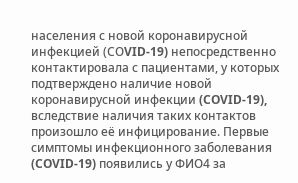населения с новой коронавирусной инфекцией (СОVID-19) непосредственно контактировала с пациентами, у которых подтверждено наличие новой коронавирусной инфекции (COVID-19), вследствие наличия таких контактов произошло её инфицирование. Первые симптомы инфекционного заболевания (COVID-19) появились у ФИО4 за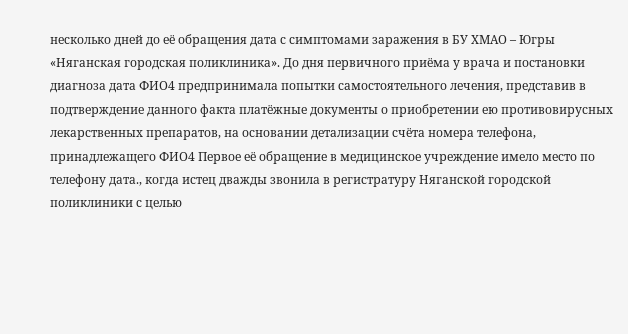несколько дней до её обращения дата с симптомами заражения в БУ ХМАО – Югры «Няганская городская поликлиника». До дня первичного приёма у врача и постановки диагноза дата ФИО4 предпринимала попытки самостоятельного лечения, представив в подтверждение данного факта платёжные документы о приобретении ею противовирусных лекарственных препаратов, на основании детализации счёта номера телефона, принадлежащего ФИО4 Первое её обращение в медицинское учреждение имело место по телефону дата., когда истец дважды звонила в регистратуру Няганской городской поликлиники с целью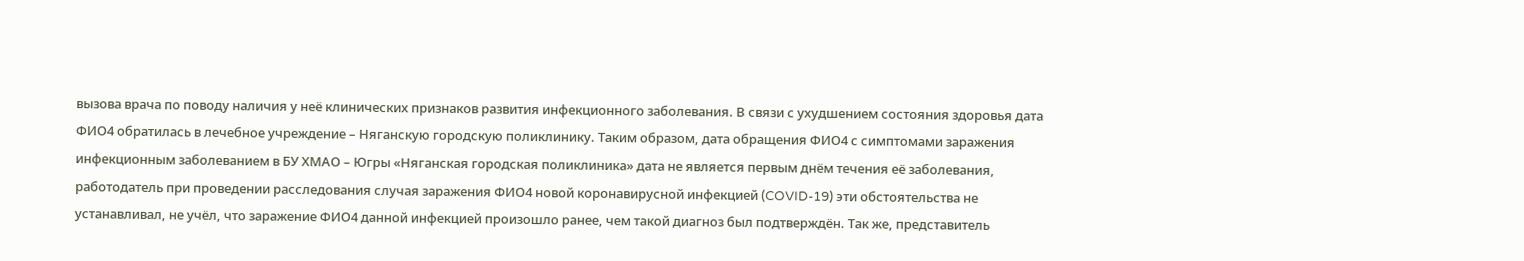вызова врача по поводу наличия у неё клинических признаков развития инфекционного заболевания. В связи с ухудшением состояния здоровья дата ФИО4 обратилась в лечебное учреждение – Няганскую городскую поликлинику. Таким образом, дата обращения ФИО4 с симптомами заражения инфекционным заболеванием в БУ ХМАО – Югры «Няганская городская поликлиника» дата не является первым днём течения её заболевания, работодатель при проведении расследования случая заражения ФИО4 новой коронавирусной инфекцией (COVID-19) эти обстоятельства не устанавливал, не учёл, что заражение ФИО4 данной инфекцией произошло ранее, чем такой диагноз был подтверждён. Так же, представитель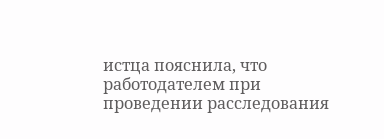истца пояснила, что работодателем при проведении расследования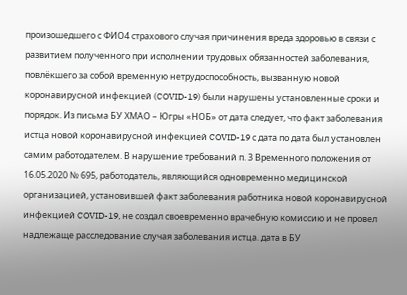произошедшего с ФИО4 страхового случая причинения вреда здоровью в связи с развитием полученного при исполнении трудовых обязанностей заболевания, повлёкшего за собой временную нетрудоспособность, вызванную новой коронавирусной инфекцией (COVID-19) были нарушены установленные сроки и порядок. Из письма БУ ХМАО – Югры «НОБ» от дата следует, что факт заболевания истца новой коронавирусной инфекцией COVID-19 с дата по дата был установлен самим работодателем. В нарушение требований п. 3 Временного положения от 16.05.2020 № 695, работодатель, являющийся одновременно медицинской организацией, установившей факт заболевания работника новой коронавирусной инфекцией COVID-19, не создал своевременно врачебную комиссию и не провел надлежаще расследование случая заболевания истца. дата в БУ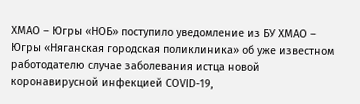ХМАО – Югры «НОБ» поступило уведомление из БУ ХМАО – Югры «Няганская городская поликлиника» об уже известном работодателю случае заболевания истца новой коронавирусной инфекцией COVID-19,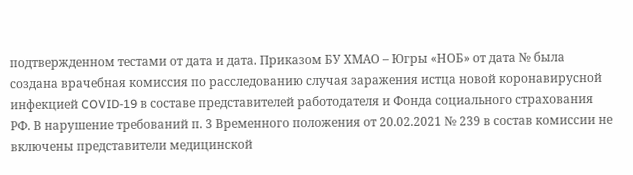подтвержденном тестами от дата и дата. Приказом БУ ХМАО – Югры «НОБ» от дата № была создана врачебная комиссия по расследованию случая заражения истца новой коронавирусной инфекцией COVID-19 в составе представителей работодателя и Фонда социального страхования РФ. В нарушение требований п. 3 Временного положения от 20.02.2021 № 239 в состав комиссии не включены представители медицинской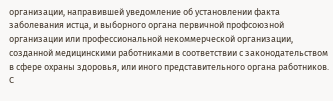организации, направившей уведомление об установлении факта заболевания истца, и выборного органа первичной профсоюзной организации или профессиональной некоммерческой организации, созданной медицинскими работниками в соответствии с законодательством в сфере охраны здоровья, или иного представительного органа работников. С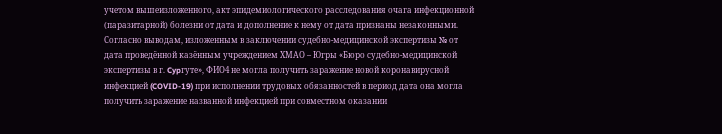учетом вышеизложенного, акт эпидемиологического расследования очага инфекционной (паразитарной) болезни от дата и дополнение к нему от дата признаны незаконными. Согласно выводам, изложенным в заключении судебно-медицинской экспертизы № от дата проведённой казённым учреждением ХМАО – Югры «Бюро судебно-медицинской экспертизы в г. Cypгyтe», ФИО4 не могла получить заражение новой коронавирусной инфекцией (COVID-19) при исполнении трудовых обязанностей в период дата она могла получить заражение названной инфекцией при совместном оказании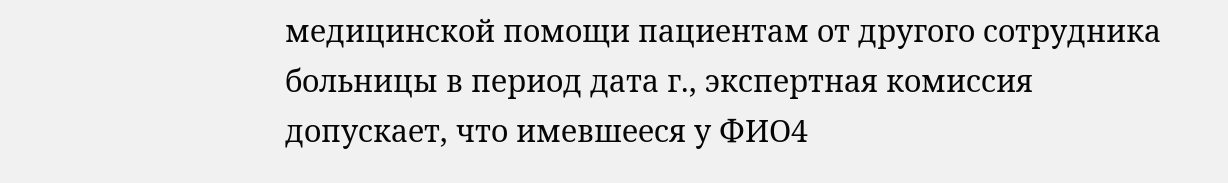медицинской помощи пациентам от другого сотрудника больницы в период дата г., экспертная комиссия допускает, что имевшееся у ФИО4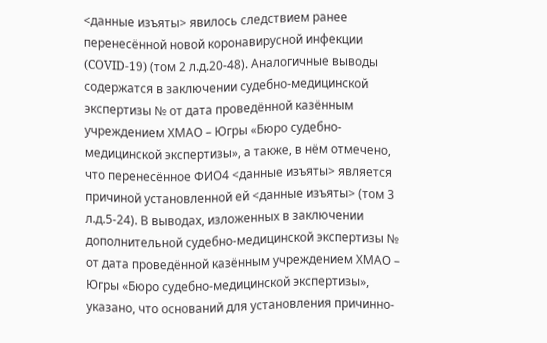<данные изъяты> явилось следствием ранее перенесённой новой коронавирусной инфекции (COVID-19) (том 2 л.д.20-48). Аналогичные выводы содержатся в заключении судебно-медицинской экспертизы № от дата проведённой казённым учреждением ХМАО – Югры «Бюро судебно-медицинской экспертизы», а также, в нём отмечено, что перенесённое ФИО4 <данные изъяты> является причиной установленной ей <данные изъяты> (том 3 л.д.5-24). В выводах, изложенных в заключении дополнительной судебно-медицинской экспертизы № от дата проведённой казённым учреждением ХМАО – Югры «Бюро судебно-медицинской экспертизы», указано, что оснований для установления причинно-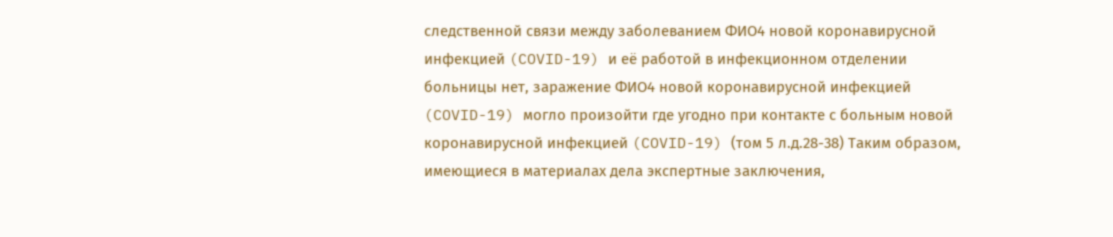следственной связи между заболеванием ФИО4 новой коронавирусной инфекцией (COVID-19) и её работой в инфекционном отделении больницы нет, заражение ФИО4 новой коронавирусной инфекцией (COVID-19) могло произойти где угодно при контакте с больным новой коронавирусной инфекцией (COVID-19) (том 5 л.д.28-38) Таким образом, имеющиеся в материалах дела экспертные заключения,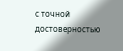с точной достоверностью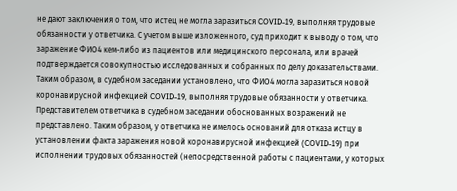не дают заключения о том, что истец не могла заразиться COVID-19, выполняя трудовые обязанности у ответчика. С учетом выше изложенного, суд приходит к выводу о том, что заражение ФИО4 кем-либо из пациентов или медицинского персонала, или врачей подтверждается совокупностью исследованных и собранных по делу доказательствами. Таким образом, в судебном заседании установлено, что ФИО4 могла заразиться новой коронавирусной инфекцией COVID-19, выполняя трудовые обязанности у ответчика. Представителем ответчика в судебном заседании обоснованных возражений не представлено. Таким образом, у ответчика не имелось оснований для отказа истцу в установлении факта заражения новой коронавирусной инфекцией (COVID-19) при исполнении трудовых обязанностей (непосредственной работы с пациентами, у которых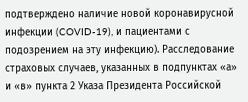подтверждено наличие новой коронавирусной инфекции (COVID-19), и пациентами с подозрением на эту инфекцию). Расследование страховых случаев, указанных в подпунктах «а» и «в» пункта 2 Указа Президента Российской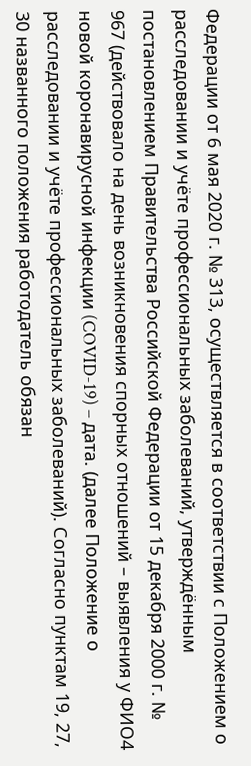Федерации от 6 мая 2020 г. № 313, осуществляется в соответствии с Положением о расследовании и учёте профессиональных заболеваний, утверждённым постановлением Правительства Российской Федерации от 15 декабря 2000 г. № 967 (действовало на день возникновения спорных отношений – выявления у ФИО4 новой коронавирусной инфекции (COVID-19) – дата. (далее Положение о расследовании и учёте профессиональных заболеваний). Согласно пунктам 19, 27, 30 названного положения работодатель обязан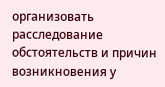организовать расследование обстоятельств и причин возникновения у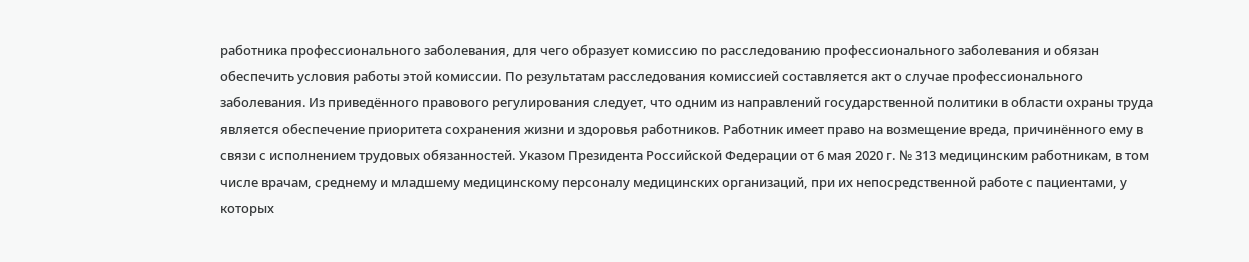работника профессионального заболевания, для чего образует комиссию по расследованию профессионального заболевания и обязан обеспечить условия работы этой комиссии. По результатам расследования комиссией составляется акт о случае профессионального заболевания. Из приведённого правового регулирования следует, что одним из направлений государственной политики в области охраны труда является обеспечение приоритета сохранения жизни и здоровья работников. Работник имеет право на возмещение вреда, причинённого ему в связи с исполнением трудовых обязанностей. Указом Президента Российской Федерации от 6 мая 2020 г. № 313 медицинским работникам, в том числе врачам, среднему и младшему медицинскому персоналу медицинских организаций, при их непосредственной работе с пациентами, у которых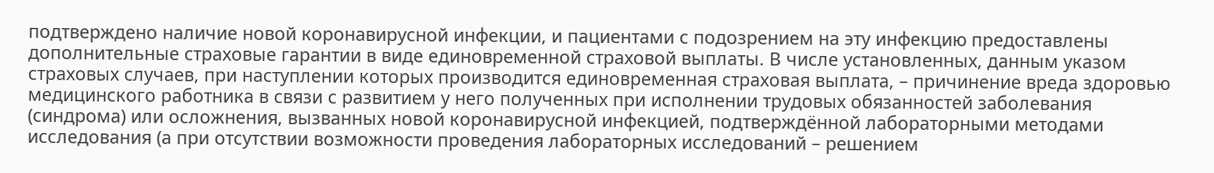подтверждено наличие новой коронавирусной инфекции, и пациентами с подозрением на эту инфекцию предоставлены дополнительные страховые гарантии в виде единовременной страховой выплаты. В числе установленных, данным указом страховых случаев, при наступлении которых производится единовременная страховая выплата, – причинение вреда здоровью медицинского работника в связи с развитием у него полученных при исполнении трудовых обязанностей заболевания (синдрома) или осложнения, вызванных новой коронавирусной инфекцией, подтверждённой лабораторными методами исследования (а при отсутствии возможности проведения лабораторных исследований – решением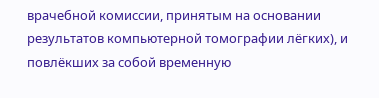врачебной комиссии, принятым на основании результатов компьютерной томографии лёгких), и повлёкших за собой временную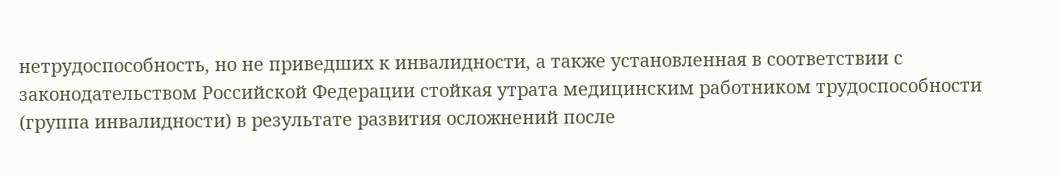нетрудоспособность, но не приведших к инвалидности, а также установленная в соответствии с законодательством Российской Федерации стойкая утрата медицинским работником трудоспособности (группа инвалидности) в результате развития осложнений после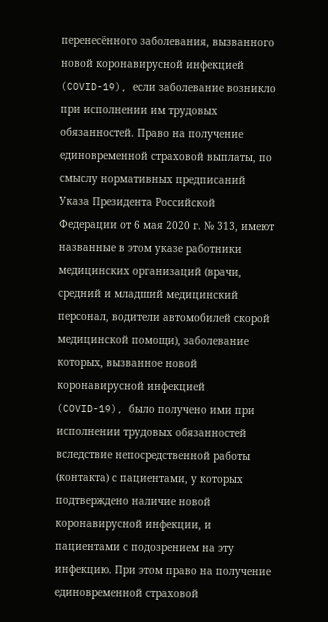перенесённого заболевания, вызванного новой коронавирусной инфекцией (COVID-19), если заболевание возникло при исполнении им трудовых обязанностей. Право на получение единовременной страховой выплаты, по смыслу нормативных предписаний Указа Президента Российской Федерации от 6 мая 2020 г. № 313, имеют названные в этом указе работники медицинских организаций (врачи, средний и младший медицинский персонал, водители автомобилей скорой медицинской помощи), заболевание которых, вызванное новой коронавирусной инфекцией (COVID-19), было получено ими при исполнении трудовых обязанностей вследствие непосредственной работы (контакта) с пациентами, у которых подтверждено наличие новой коронавирусной инфекции, и пациентами с подозрением на эту инфекцию. При этом право на получение единовременной страховой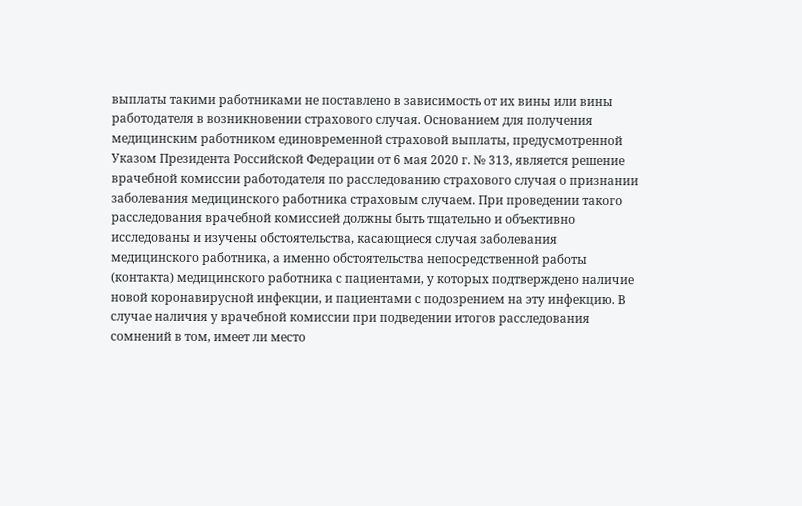выплаты такими работниками не поставлено в зависимость от их вины или вины работодателя в возникновении страхового случая. Основанием для получения медицинским работником единовременной страховой выплаты, предусмотренной Указом Президента Российской Федерации от 6 мая 2020 г. № 313, является решение врачебной комиссии работодателя по расследованию страхового случая о признании заболевания медицинского работника страховым случаем. При проведении такого расследования врачебной комиссией должны быть тщательно и объективно исследованы и изучены обстоятельства, касающиеся случая заболевания медицинского работника, а именно обстоятельства непосредственной работы (контакта) медицинского работника с пациентами, у которых подтверждено наличие новой коронавирусной инфекции, и пациентами с подозрением на эту инфекцию. В случае наличия у врачебной комиссии при подведении итогов расследования сомнений в том, имеет ли место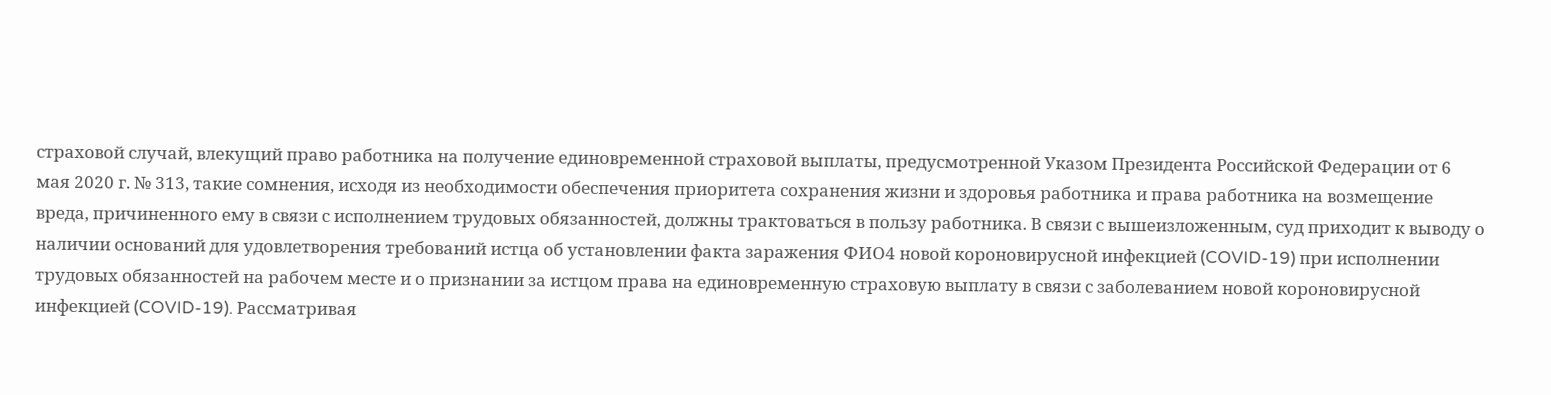страховой случай, влекущий право работника на получение единовременной страховой выплаты, предусмотренной Указом Президента Российской Федерации от 6 мая 2020 г. № 313, такие сомнения, исходя из необходимости обеспечения приоритета сохранения жизни и здоровья работника и права работника на возмещение вреда, причиненного ему в связи с исполнением трудовых обязанностей, должны трактоваться в пользу работника. В связи с вышеизложенным, суд приходит к выводу о наличии оснований для удовлетворения требований истца об установлении факта заражения ФИО4 новой короновирусной инфекцией (COVID-19) при исполнении трудовых обязанностей на рабочем месте и о признании за истцом права на единовременную страховую выплату в связи с заболеванием новой короновирусной инфекцией (COVID-19). Рассматривая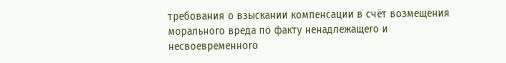требования о взыскании компенсации в счёт возмещения морального вреда по факту ненадлежащеro и несвоевременноro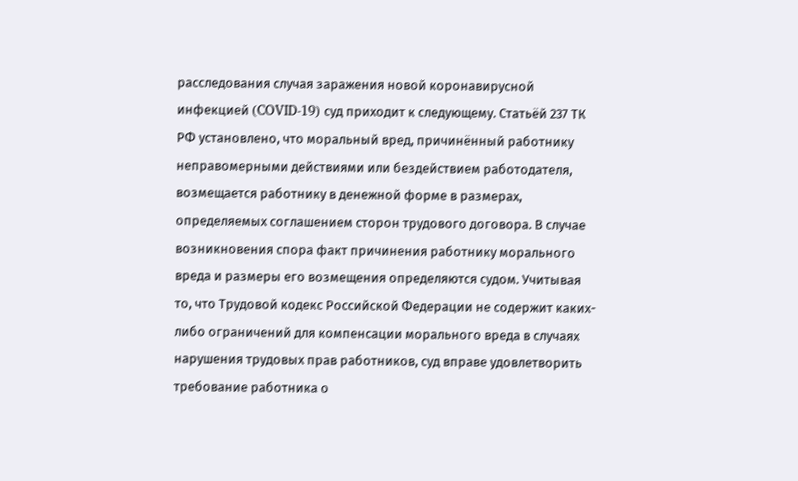расследования случая заражения новой коронавирусной инфекцией (COVID-19) суд приходит к следующему. Статьёй 237 ТК РФ установлено, что моральный вред, причинённый работнику неправомерными действиями или бездействием работодателя, возмещается работнику в денежной форме в размерах, определяемых соглашением сторон трудового договора. В случае возникновения спора факт причинения работнику морального вреда и размеры его возмещения определяются судом. Учитывая то, что Трудовой кодекс Российской Федерации не содержит каких-либо ограничений для компенсации морального вреда в случаях нарушения трудовых прав работников, суд вправе удовлетворить требование работника о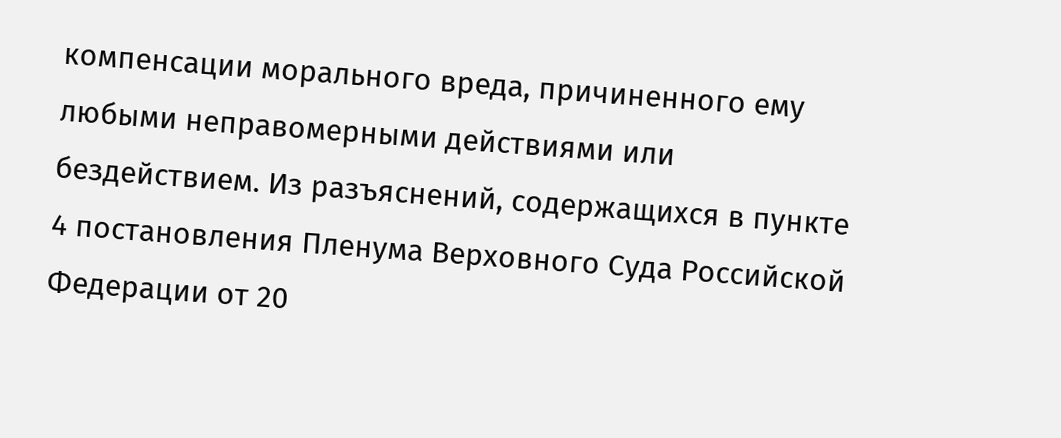компенсации морального вреда, причиненного ему любыми неправомерными действиями или бездействием. Из разъяснений, содержащихся в пункте 4 постановления Пленума Верховного Суда Российской Федерации от 20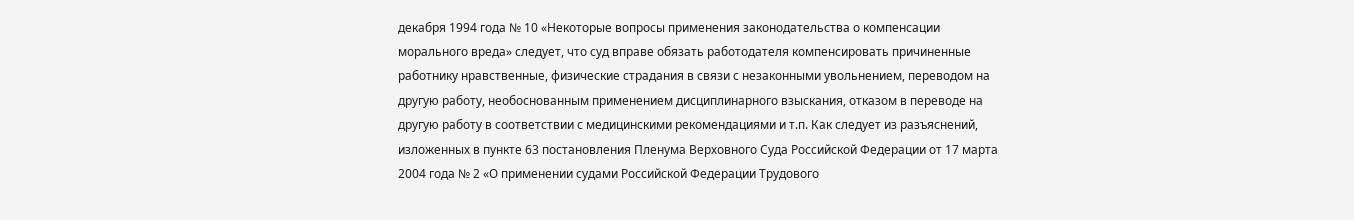декабря 1994 года № 10 «Некоторые вопросы применения законодательства о компенсации морального вреда» следует, что суд вправе обязать работодателя компенсировать причиненные работнику нравственные, физические страдания в связи с незаконными увольнением, переводом на другую работу, необоснованным применением дисциплинарного взыскания, отказом в переводе на другую работу в соответствии с медицинскими рекомендациями и т.п. Как следует из разъяснений, изложенных в пункте 63 постановления Пленума Верховного Суда Российской Федерации от 17 марта 2004 года № 2 «О применении судами Российской Федерации Трудового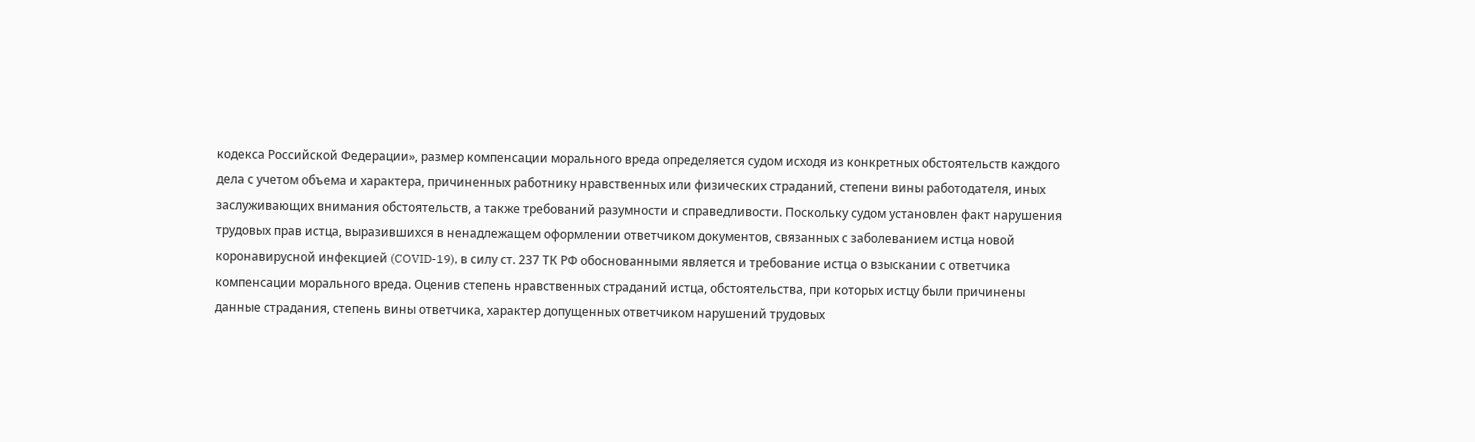кодекса Российской Федерации», размер компенсации морального вреда определяется судом исходя из конкретных обстоятельств каждого дела с учетом объема и характера, причиненных работнику нравственных или физических страданий, степени вины работодателя, иных заслуживающих внимания обстоятельств, а также требований разумности и справедливости. Поскольку судом установлен факт нарушения трудовых прав истца, выразившихся в ненадлежащем оформлении ответчиком документов, связанных с заболеванием истца новой коронавирусной инфекцией (COVID-19), в силу ст. 237 ТК РФ обоснованными является и требование истца о взыскании с ответчика компенсации морального вреда. Оценив степень нравственных страданий истца, обстоятельства, при которых истцу были причинены данные страдания, степень вины ответчика, характер допущенных ответчиком нарушений трудовых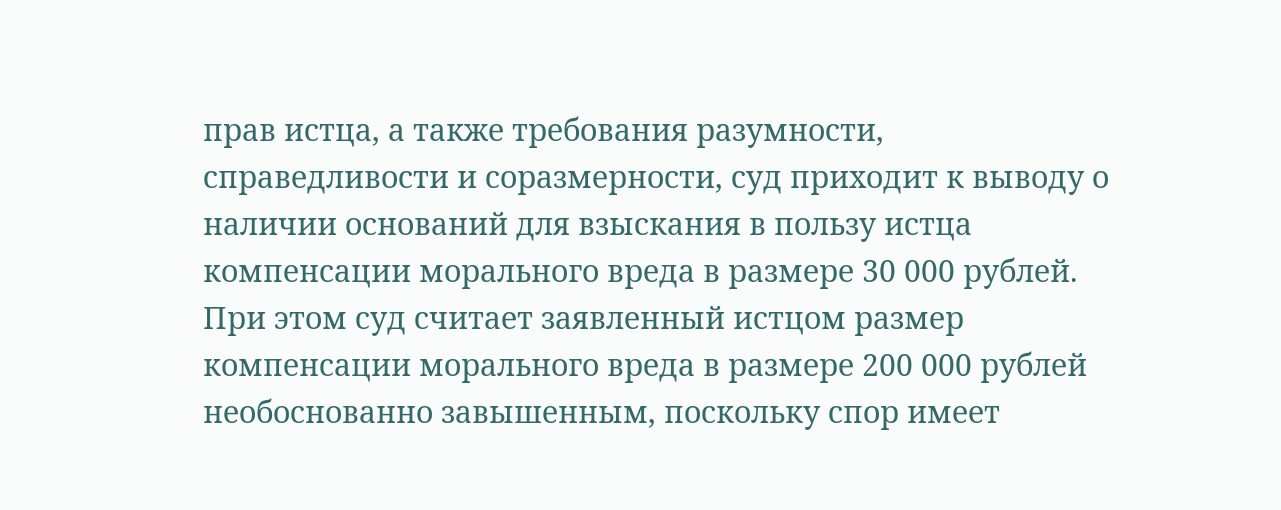прав истца, а также требования разумности, справедливости и соразмерности, суд приходит к выводу о наличии оснований для взыскания в пользу истца компенсации морального вреда в размере 30 000 рублей. При этом суд считает заявленный истцом размер компенсации морального вреда в размере 200 000 рублей необоснованно завышенным, поскольку спор имеет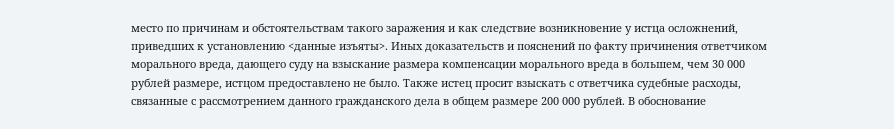место по причинам и обстоятельствам такого заражения и как следствие возникновение у истца осложнений, приведших к установлению <данные изъяты>. Иных доказательств и пояснений по факту причинения ответчиком морального вреда, дающего суду на взыскание размера компенсации морального вреда в большем, чем 30 000 рублей размере, истцом предоставлено не было. Также истец просит взыскать с ответчика судебные расходы, связанные с рассмотрением данного гражданского дела в общем размере 200 000 рублей. В обоснование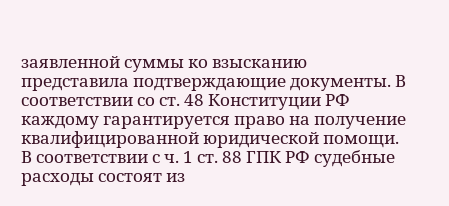заявленной суммы ко взысканию представила подтверждающие документы. В соответствии со ст. 48 Конституции РФ каждому гарантируется право на получение квалифицированной юридической помощи. В соответствии с ч. 1 ст. 88 ГПК РФ судебные расходы состоят из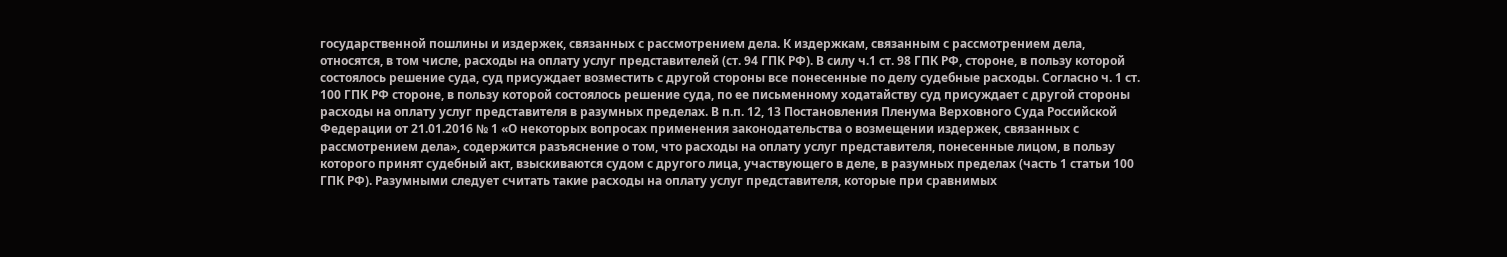государственной пошлины и издержек, связанных с рассмотрением дела. К издержкам, связанным с рассмотрением дела, относятся, в том числе, расходы на оплату услуг представителей (ст. 94 ГПК РФ). В силу ч.1 ст. 98 ГПК РФ, стороне, в пользу которой состоялось решение суда, суд присуждает возместить с другой стороны все понесенные по делу судебные расходы. Согласно ч. 1 ст. 100 ГПК РФ стороне, в пользу которой состоялось решение суда, по ее письменному ходатайству суд присуждает с другой стороны расходы на оплату услуг представителя в разумных пределах. В п.п. 12, 13 Постановления Пленума Верховного Суда Российской Федерации от 21.01.2016 № 1 «О некоторых вопросах применения законодательства о возмещении издержек, связанных с рассмотрением дела», содержится разъяснение о том, что расходы на оплату услуг представителя, понесенные лицом, в пользу которого принят судебный акт, взыскиваются судом с другого лица, участвующего в деле, в разумных пределах (часть 1 статьи 100 ГПК РФ). Разумными следует считать такие расходы на оплату услуг представителя, которые при сравнимых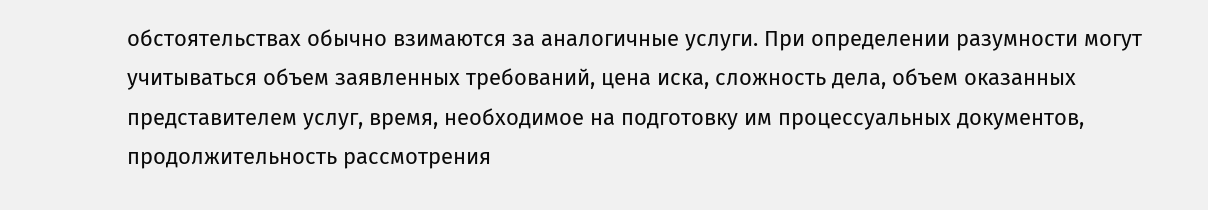обстоятельствах обычно взимаются за аналогичные услуги. При определении разумности могут учитываться объем заявленных требований, цена иска, сложность дела, объем оказанных представителем услуг, время, необходимое на подготовку им процессуальных документов, продолжительность рассмотрения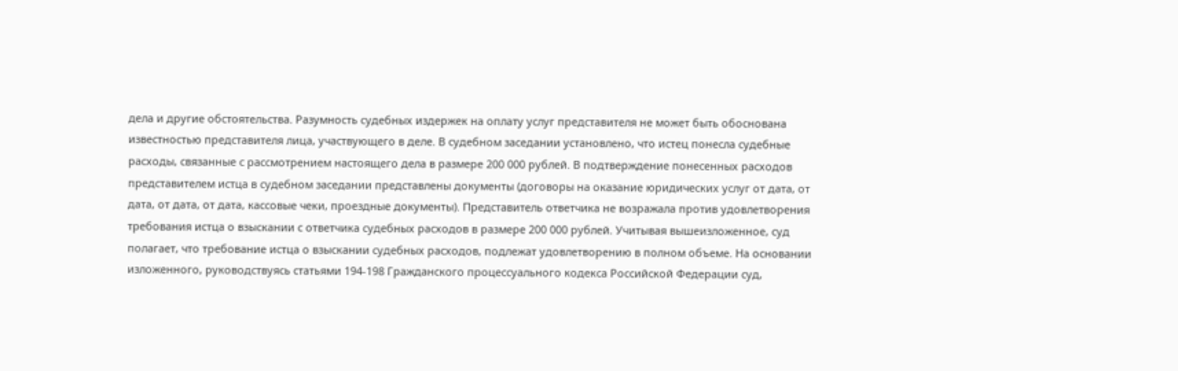дела и другие обстоятельства. Разумность судебных издержек на оплату услуг представителя не может быть обоснована известностью представителя лица, участвующего в деле. В судебном заседании установлено, что истец понесла судебные расходы, связанные с рассмотрением настоящего дела в размере 200 000 рублей. В подтверждение понесенных расходов представителем истца в судебном заседании представлены документы (договоры на оказание юридических услуг от дата, от дата, от дата, от дата, кассовые чеки, проездные документы). Представитель ответчика не возражала против удовлетворения требования истца о взыскании с ответчика судебных расходов в размере 200 000 рублей. Учитывая вышеизложенное, суд полагает, что требование истца о взыскании судебных расходов, подлежат удовлетворению в полном объеме. На основании изложенного, руководствуясь статьями 194-198 Гражданского процессуального кодекса Российской Федерации суд,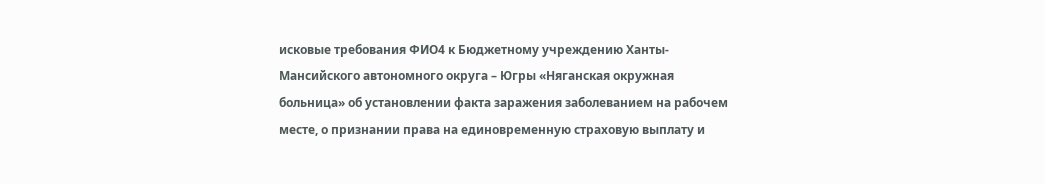исковые требования ФИО4 к Бюджетному учреждению Ханты-Мансийского автономного округа – Югры «Няганская окружная больница» об установлении факта заражения заболеванием на рабочем месте, о признании права на единовременную страховую выплату и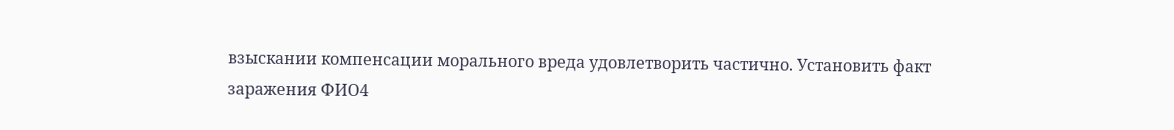взыскании компенсации морального вреда удовлетворить частично. Установить факт заражения ФИО4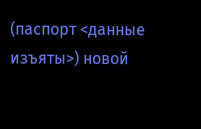(паспорт <данные изъяты>) новой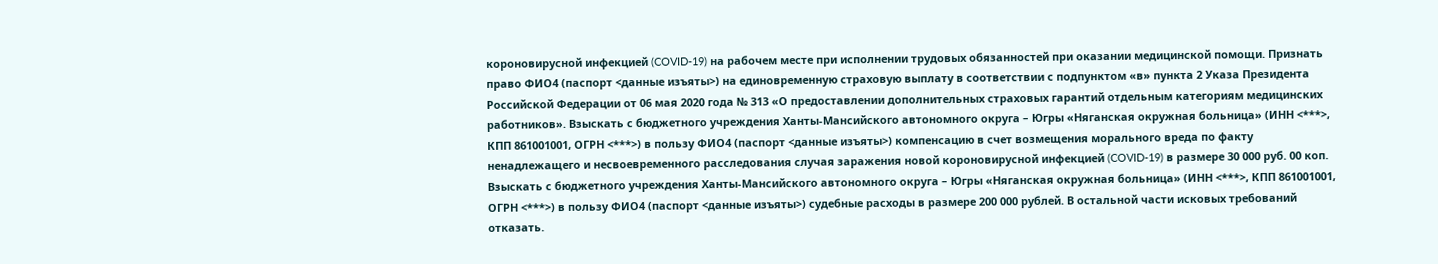короновирусной инфекцией (COVID-19) на рабочем месте при исполнении трудовых обязанностей при оказании медицинской помощи. Признать право ФИО4 (паспорт <данные изъяты>) на единовременную страховую выплату в соответствии с подпунктом «в» пункта 2 Указа Президента Российской Федерации от 06 мая 2020 года № 313 «О предоставлении дополнительных страховых гарантий отдельным категориям медицинских работников». Взыскать с бюджетного учреждения Ханты-Мансийского автономного округа – Югры «Няганская окружная больница» (ИНН <***>, КПП 861001001, ОГРН <***>) в пользу ФИО4 (паспорт <данные изъяты>) компенсацию в счет возмещения морального вреда по факту ненадлежащего и несвоевременного расследования случая заражения новой короновирусной инфекцией (COVID-19) в размере 30 000 руб. 00 коп. Взыскать с бюджетного учреждения Ханты-Мансийского автономного округа – Югры «Няганская окружная больница» (ИНН <***>, КПП 861001001, ОГРН <***>) в пользу ФИО4 (паспорт <данные изъяты>) судебные расходы в размере 200 000 рублей. В остальной части исковых требований отказать.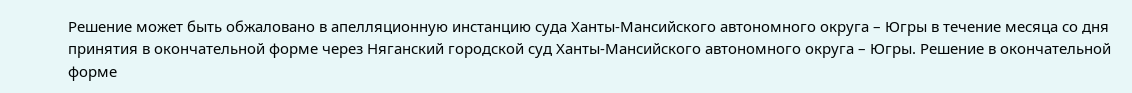Решение может быть обжаловано в апелляционную инстанцию суда Ханты-Мансийского автономного округа – Югры в течение месяца со дня принятия в окончательной форме через Няганский городской суд Ханты-Мансийского автономного округа – Югры. Решение в окончательной форме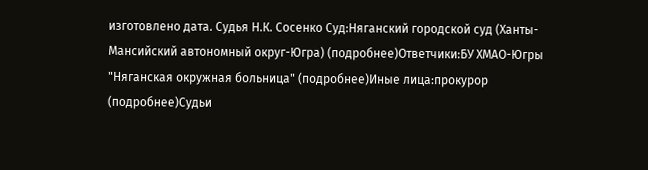изготовлено дата. Судья Н.К. Сосенко Суд:Няганский городской суд (Ханты-Мансийский автономный округ-Югра) (подробнее)Ответчики:БУ ХМАО-Югры "Няганская окружная больница" (подробнее)Иные лица:прокурор (подробнее)Судьи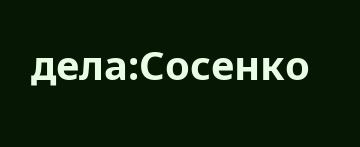дела:Сосенко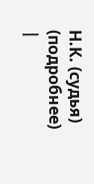Н.К. (судья) (подробнее) |